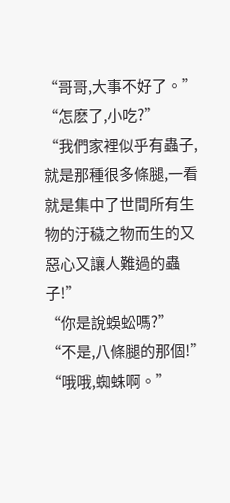“哥哥,大事不好了。”
“怎麽了,小吃?”
“我們家裡似乎有蟲子,就是那種很多條腿,一看就是集中了世間所有生物的汙穢之物而生的又惡心又讓人難過的蟲子!”
“你是說蜈蚣嗎?”
“不是,八條腿的那個!”
“哦哦,蜘蛛啊。”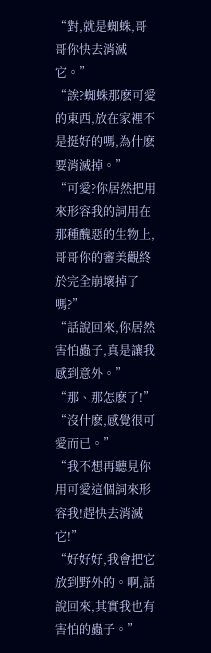“對,就是蜘蛛,哥哥你快去消滅它。”
“誒?蜘蛛那麽可愛的東西,放在家裡不是挺好的嗎,為什麽要消滅掉。”
“可愛?你居然把用來形容我的詞用在那種醜惡的生物上,哥哥你的審美觀終於完全崩壞掉了嗎?”
“話說回來,你居然害怕蟲子,真是讓我感到意外。”
“那、那怎麽了!”
“沒什麽,感覺很可愛而已。”
“我不想再聽見你用可愛這個詞來形容我!趕快去消滅它!”
“好好好,我會把它放到野外的。啊,話說回來,其實我也有害怕的蟲子。”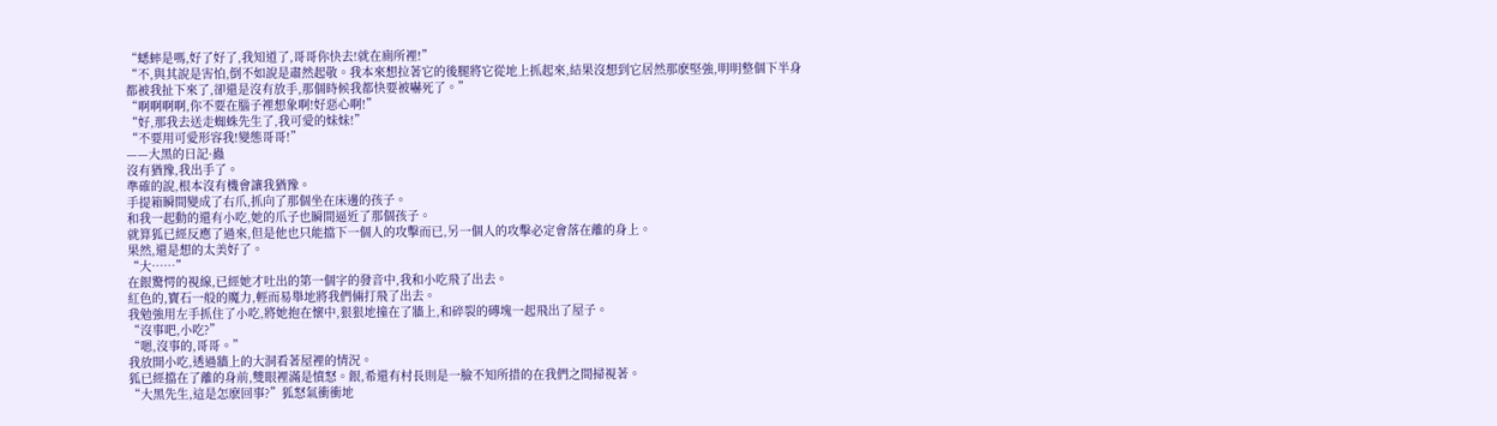“蟋蟀是嗎,好了好了,我知道了,哥哥你快去!就在廁所裡!”
“不,與其說是害怕,倒不如說是肅然起敬。我本來想拉著它的後腿將它從地上抓起來,結果沒想到它居然那麽堅強,明明整個下半身都被我扯下來了,卻還是沒有放手,那個時候我都快要被嚇死了。”
“啊啊啊啊,你不要在腦子裡想象啊!好惡心啊!”
“好,那我去送走蜘蛛先生了,我可愛的妹妹!”
“不要用可愛形容我!變態哥哥!”
——大黑的日記·蟲
沒有猶豫,我出手了。
準確的說,根本沒有機會讓我猶豫。
手提箱瞬間變成了右爪,抓向了那個坐在床邊的孩子。
和我一起動的還有小吃,她的爪子也瞬間逼近了那個孩子。
就算狐已經反應了過來,但是他也只能擋下一個人的攻擊而已,另一個人的攻擊必定會落在離的身上。
果然,還是想的太美好了。
“大……”
在銀驚愕的視線,已經她才吐出的第一個字的發音中,我和小吃飛了出去。
紅色的,寶石一般的魔力,輕而易舉地將我們倆打飛了出去。
我勉強用左手抓住了小吃,將她抱在懷中,狠狠地撞在了牆上,和碎裂的磚塊一起飛出了屋子。
“沒事吧,小吃?”
“嗯,沒事的,哥哥。”
我放開小吃,透過牆上的大洞看著屋裡的情況。
狐已經擋在了離的身前,雙眼裡滿是憤怒。銀,希還有村長則是一臉不知所措的在我們之間掃視著。
“大黑先生,這是怎麽回事?”狐怒氣衝衝地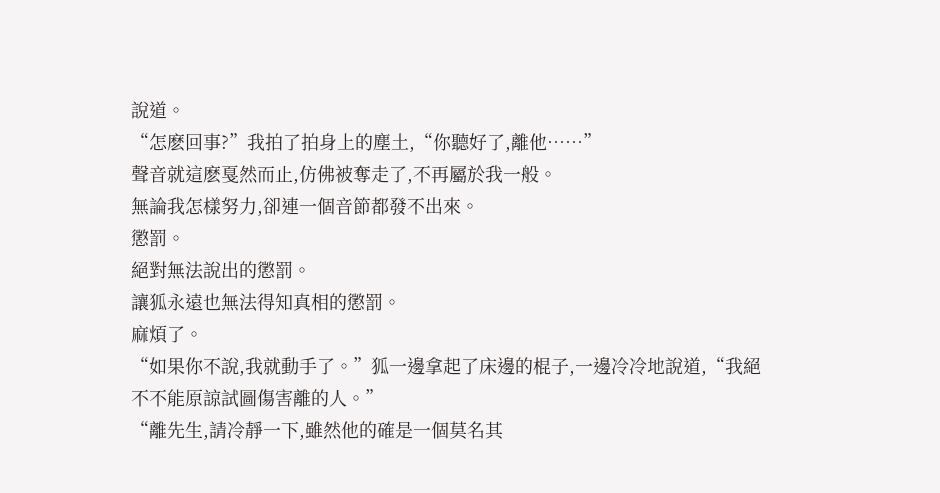說道。
“怎麽回事?”我拍了拍身上的塵土,“你聽好了,離他……”
聲音就這麽戛然而止,仿佛被奪走了,不再屬於我一般。
無論我怎樣努力,卻連一個音節都發不出來。
懲罰。
絕對無法說出的懲罰。
讓狐永遠也無法得知真相的懲罰。
麻煩了。
“如果你不說,我就動手了。”狐一邊拿起了床邊的棍子,一邊冷冷地說道,“我絕不不能原諒試圖傷害離的人。”
“離先生,請冷靜一下,雖然他的確是一個莫名其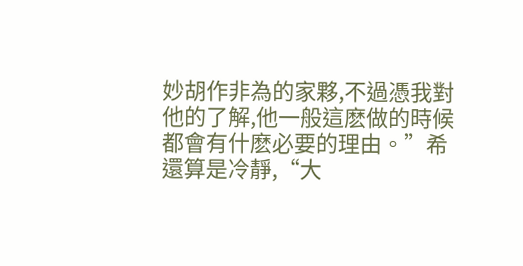妙胡作非為的家夥,不過憑我對他的了解,他一般這麽做的時候都會有什麽必要的理由。”希還算是冷靜,“大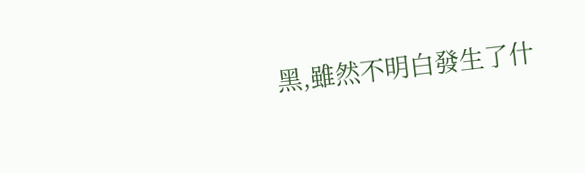黑,雖然不明白發生了什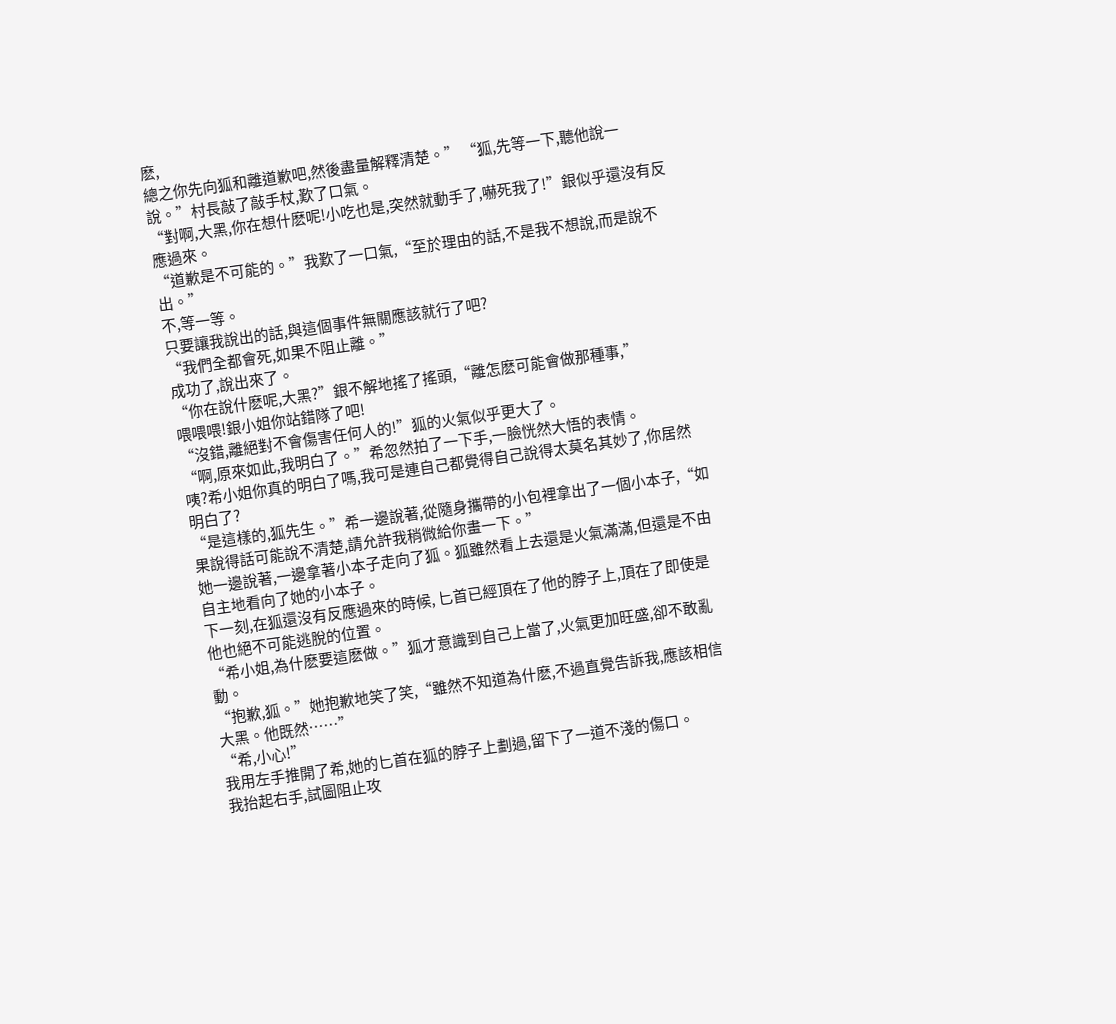麽,
總之你先向狐和離道歉吧,然後盡量解釋清楚。” “狐,先等一下,聽他說一說。”村長敲了敲手杖,歎了口氣。
“對啊,大黑,你在想什麽呢!小吃也是,突然就動手了,嚇死我了!”銀似乎還沒有反應過來。
“道歉是不可能的。”我歎了一口氣,“至於理由的話,不是我不想說,而是說不出。”
不,等一等。
只要讓我說出的話,與這個事件無關應該就行了吧?
“我們全都會死,如果不阻止離。”
成功了,說出來了。
“你在說什麽呢,大黑?”銀不解地搖了搖頭,“離怎麽可能會做那種事,”
喂喂喂!銀小姐你站錯隊了吧!
“沒錯,離絕對不會傷害任何人的!”狐的火氣似乎更大了。
“啊,原來如此,我明白了。”希忽然拍了一下手,一臉恍然大悟的表情。
咦?希小姐你真的明白了嗎,我可是連自己都覺得自己說得太莫名其妙了,你居然明白了?
“是這樣的,狐先生。”希一邊說著,從隨身攜帶的小包裡拿出了一個小本子,“如果說得話可能說不清楚,請允許我稍微給你畫一下。”
她一邊說著,一邊拿著小本子走向了狐。狐雖然看上去還是火氣滿滿,但還是不由自主地看向了她的小本子。
下一刻,在狐還沒有反應過來的時候, 匕首已經頂在了他的脖子上,頂在了即使是他也絕不可能逃脫的位置。
“希小姐,為什麽要這麽做。”狐才意識到自己上當了,火氣更加旺盛,卻不敢亂動。
“抱歉,狐。”她抱歉地笑了笑,“雖然不知道為什麽,不過直覺告訴我,應該相信大黑。他既然……”
“希,小心!”
我用左手推開了希,她的匕首在狐的脖子上劃過,留下了一道不淺的傷口。
我抬起右手,試圖阻止攻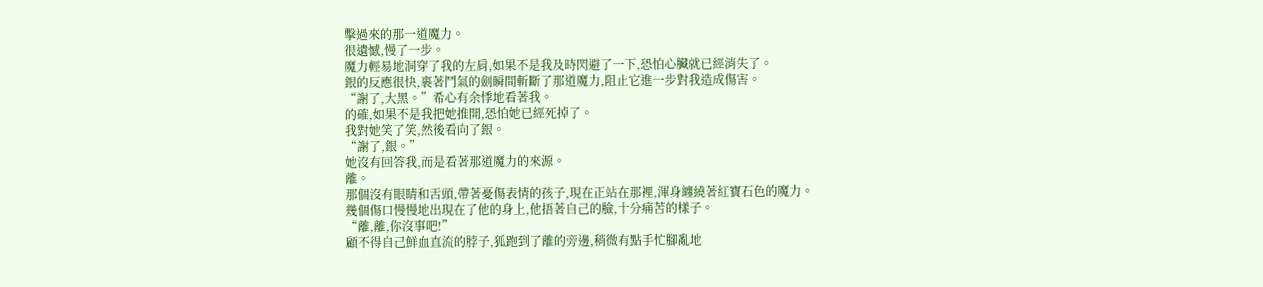擊過來的那一道魔力。
很遺憾,慢了一步。
魔力輕易地洞穿了我的左肩,如果不是我及時閃避了一下,恐怕心臟就已經消失了。
銀的反應很快,裹著鬥氣的劍瞬間斬斷了那道魔力,阻止它進一步對我造成傷害。
“謝了,大黑。”希心有余悸地看著我。
的確,如果不是我把她推開,恐怕她已經死掉了。
我對她笑了笑,然後看向了銀。
“謝了,銀。”
她沒有回答我,而是看著那道魔力的來源。
離。
那個沒有眼睛和舌頭,帶著憂傷表情的孩子,現在正站在那裡,渾身纏繞著紅寶石色的魔力。
幾個傷口慢慢地出現在了他的身上,他捂著自己的臉,十分痛苦的樣子。
“離,離,你沒事吧!”
顧不得自己鮮血直流的脖子,狐跑到了離的旁邊,稍微有點手忙腳亂地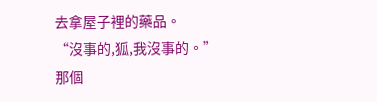去拿屋子裡的藥品。
“沒事的,狐,我沒事的。”
那個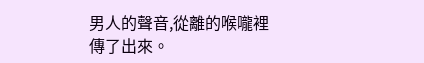男人的聲音,從離的喉嚨裡傳了出來。